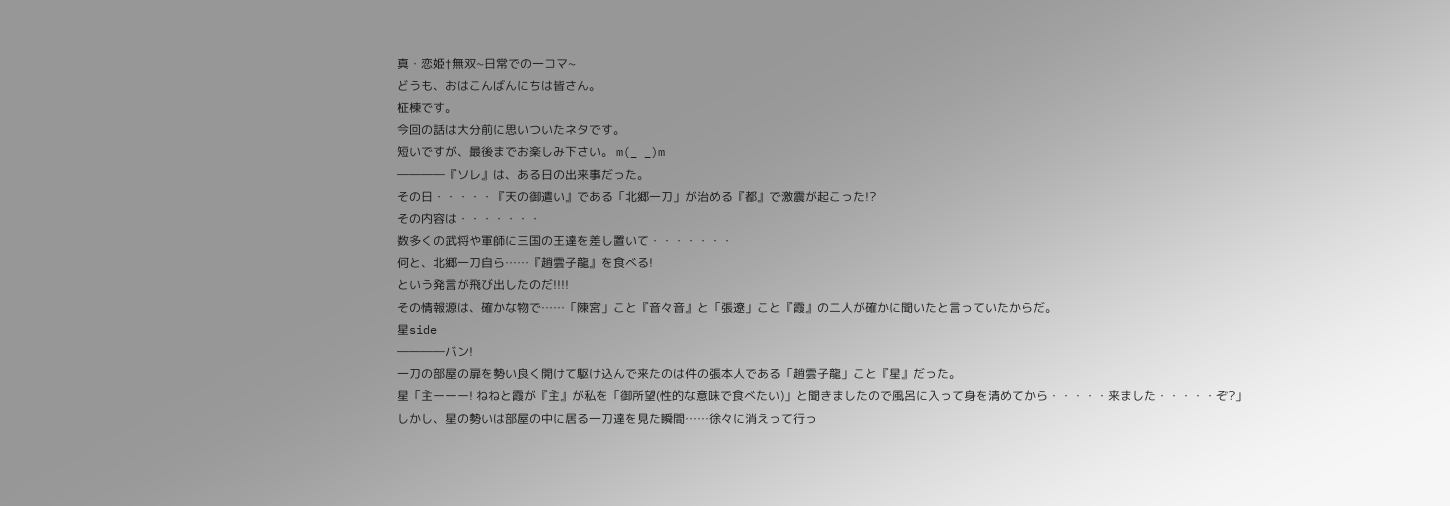真・恋姫†無双~日常での一コマ~
どうも、おはこんばんにちは皆さん。
柾棟です。
今回の話は大分前に思いついたネタです。
短いですが、最後までお楽しみ下さい。 m(_ _)m
――――『ソレ』は、ある日の出来事だった。
その日・・・・・『天の御遣い』である「北郷一刀」が治める『都』で激震が起こった!?
その内容は・・・・・・・
数多くの武将や軍師に三国の王達を差し置いて・・・・・・・
何と、北郷一刀自ら……『趙雲子龍』を食べる!
という発言が飛び出したのだ!!!!
その情報源は、確かな物で……「陳宮」こと『音々音』と「張遼」こと『霞』の二人が確かに聞いたと言っていたからだ。
星side
――――バン!
一刀の部屋の扉を勢い良く開けて駆け込んで来たのは件の張本人である「趙雲子龍」こと『星』だった。
星「主ーーー! ねねと霞が『主』が私を「御所望(性的な意味で食べたい)」と聞きましたので風呂に入って身を清めてから・・・・・来ました・・・・・ぞ?」
しかし、星の勢いは部屋の中に居る一刀達を見た瞬間……徐々に消えって行っ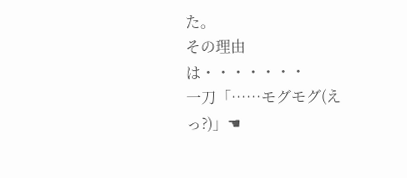た。
その理由は・・・・・・・
一刀「……モグモグ(えっ?)」☚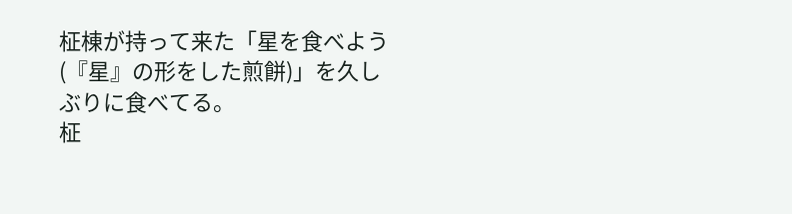柾棟が持って来た「星を食べよう(『星』の形をした煎餅)」を久しぶりに食べてる。
柾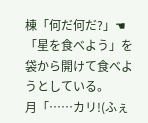棟「何だ何だ?」☚「星を食べよう」を袋から開けて食べようとしている。
月「……カリ!(ふぇ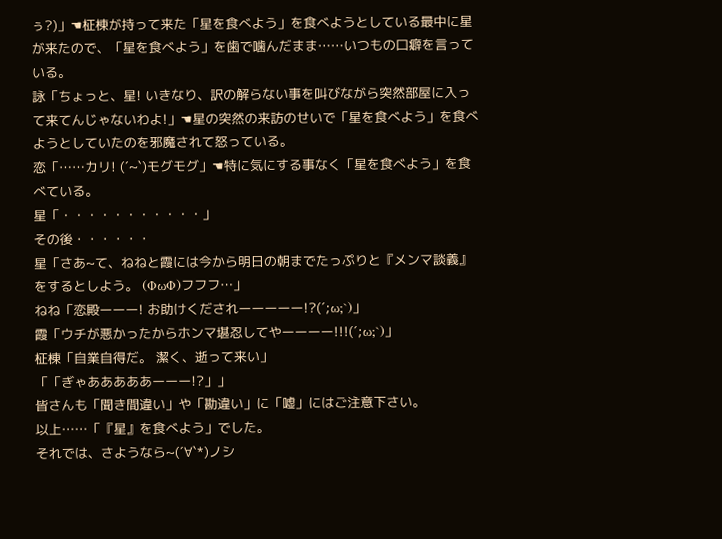ぅ?)」☚柾棟が持って来た「星を食べよう」を食べようとしている最中に星が来たので、「星を食べよう」を歯で噛んだまま……いつもの口癖を言っている。
詠「ちょっと、星! いきなり、訳の解らない事を叫びながら突然部屋に入って来てんじゃないわよ!」☚星の突然の来訪のせいで「星を食べよう」を食べようとしていたのを邪魔されて怒っている。
恋「……カリ! (´~`)モグモグ」☚特に気にする事なく「星を食べよう」を食べている。
星「・・・・・・・・・・・」
その後・・・・・・
星「さあ~て、ねねと霞には今から明日の朝までたっぷりと『メンマ談義』をするとしよう。 (ΦωΦ)フフフ…」
ねね「恋殿ーーー! お助けくだされーーーーー!?(´;ω;`)」
霞「ウチが悪かったからホンマ堪忍してやーーーー!!!(´;ω;`)」
柾棟「自業自得だ。 潔く、逝って来い」
「「ぎゃあああああーーー!?」」
皆さんも「聞き間違い」や「勘違い」に「嘘」にはご注意下さい。
以上……「『星』を食べよう」でした。
それでは、さようなら~(´∀`*)ノシ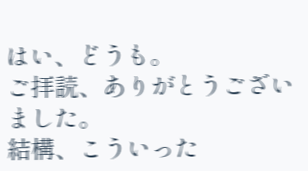はい、どうも。
ご拝読、ありがとうございました。
結構、こういった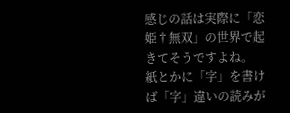感じの話は実際に「恋姫†無双」の世界で起きてそうですよね。
紙とかに「字」を書けば「字」違いの読みが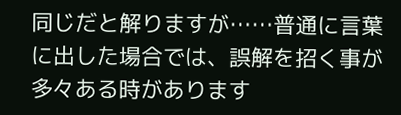同じだと解りますが……普通に言葉に出した場合では、誤解を招く事が多々ある時があります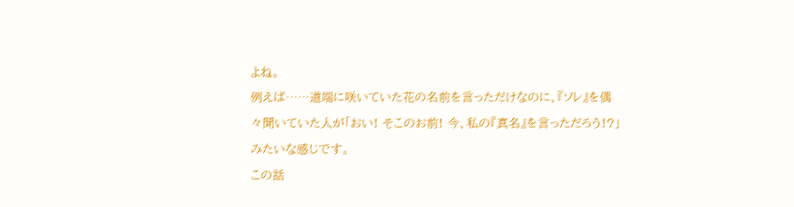よね。
例えば……道端に咲いていた花の名前を言っただけなのに、『ソレ』を偶々聞いていた人が「おい! そこのお前! 今、私の『真名』を言っただろう!?」みたいな感じです。
この話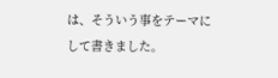は、そういう事をテーマにして書きました。